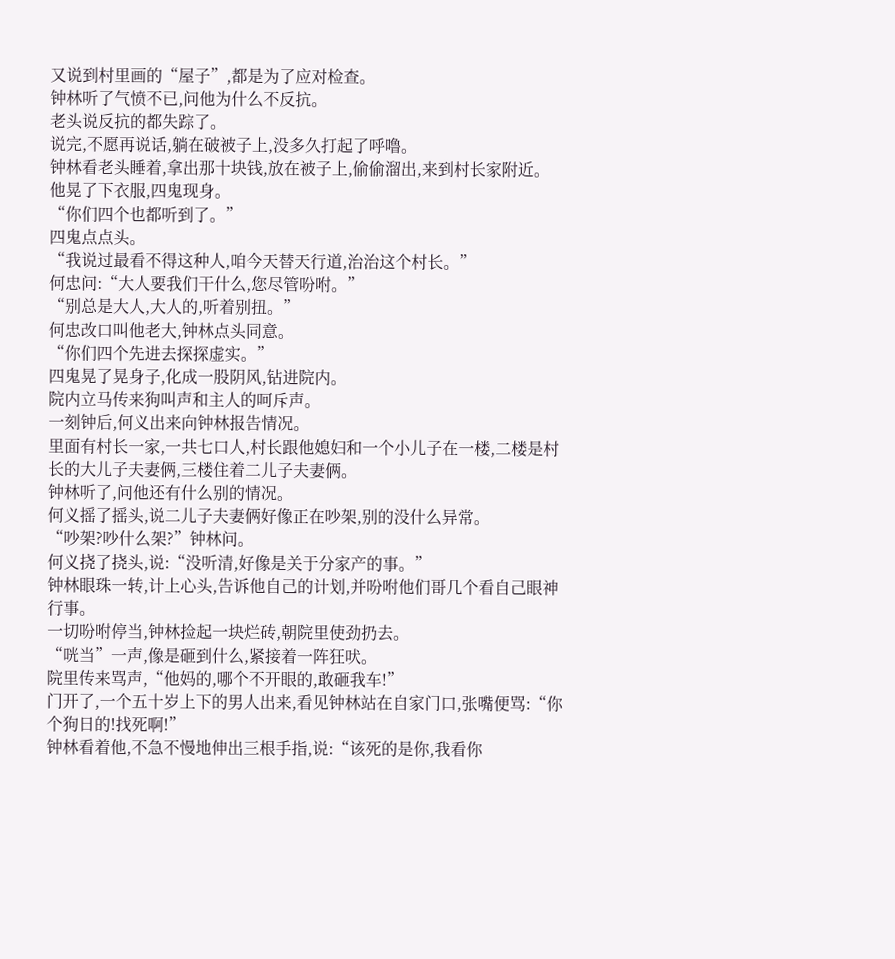又说到村里画的“屋子”,都是为了应对检查。
钟林听了气愤不已,问他为什么不反抗。
老头说反抗的都失踪了。
说完,不愿再说话,躺在破被子上,没多久打起了呼噜。
钟林看老头睡着,拿出那十块钱,放在被子上,偷偷溜出,来到村长家附近。
他晃了下衣服,四鬼现身。
“你们四个也都听到了。”
四鬼点点头。
“我说过最看不得这种人,咱今天替天行道,治治这个村长。”
何忠问:“大人要我们干什么,您尽管吩咐。”
“别总是大人,大人的,听着别扭。”
何忠改口叫他老大,钟林点头同意。
“你们四个先进去探探虚实。”
四鬼晃了晃身子,化成一股阴风,钻进院内。
院内立马传来狗叫声和主人的呵斥声。
一刻钟后,何义出来向钟林报告情况。
里面有村长一家,一共七口人,村长跟他媳妇和一个小儿子在一楼,二楼是村长的大儿子夫妻俩,三楼住着二儿子夫妻俩。
钟林听了,问他还有什么别的情况。
何义摇了摇头,说二儿子夫妻俩好像正在吵架,别的没什么异常。
“吵架?吵什么架?”钟林问。
何义挠了挠头,说:“没听清,好像是关于分家产的事。”
钟林眼珠一转,计上心头,告诉他自己的计划,并吩咐他们哥几个看自己眼神行事。
一切吩咐停当,钟林捡起一块烂砖,朝院里使劲扔去。
“咣当”一声,像是砸到什么,紧接着一阵狂吠。
院里传来骂声,“他妈的,哪个不开眼的,敢砸我车!”
门开了,一个五十岁上下的男人出来,看见钟林站在自家门口,张嘴便骂:“你个狗日的!找死啊!”
钟林看着他,不急不慢地伸出三根手指,说:“该死的是你,我看你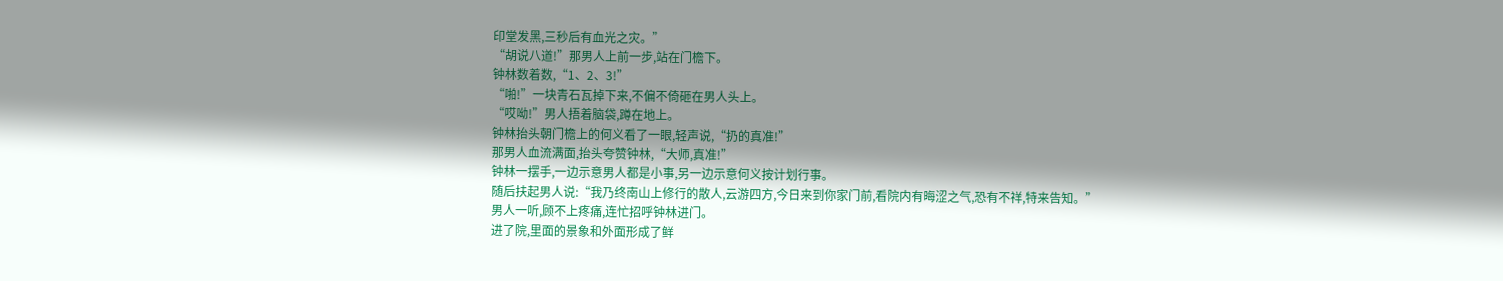印堂发黑,三秒后有血光之灾。”
“胡说八道!”那男人上前一步,站在门檐下。
钟林数着数,“1、2、3!”
“啪!”一块青石瓦掉下来,不偏不倚砸在男人头上。
“哎呦!”男人捂着脑袋,蹲在地上。
钟林抬头朝门檐上的何义看了一眼,轻声说,“扔的真准!”
那男人血流满面,抬头夸赞钟林,“大师,真准!”
钟林一摆手,一边示意男人都是小事,另一边示意何义按计划行事。
随后扶起男人说:“我乃终南山上修行的散人,云游四方,今日来到你家门前,看院内有晦涩之气,恐有不祥,特来告知。”
男人一听,顾不上疼痛,连忙招呼钟林进门。
进了院,里面的景象和外面形成了鲜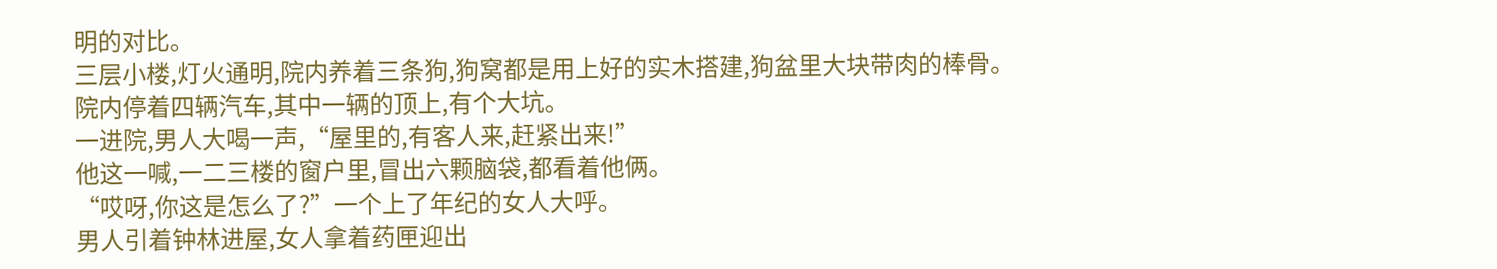明的对比。
三层小楼,灯火通明,院内养着三条狗,狗窝都是用上好的实木搭建,狗盆里大块带肉的棒骨。
院内停着四辆汽车,其中一辆的顶上,有个大坑。
一进院,男人大喝一声,“屋里的,有客人来,赶紧出来!”
他这一喊,一二三楼的窗户里,冒出六颗脑袋,都看着他俩。
“哎呀,你这是怎么了?”一个上了年纪的女人大呼。
男人引着钟林进屋,女人拿着药匣迎出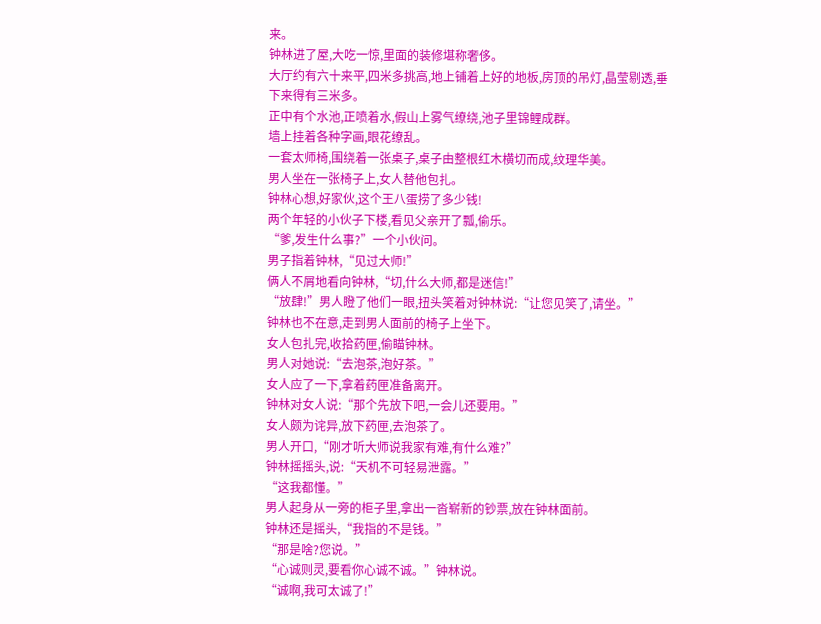来。
钟林进了屋,大吃一惊,里面的装修堪称奢侈。
大厅约有六十来平,四米多挑高,地上铺着上好的地板,房顶的吊灯,晶莹剔透,垂下来得有三米多。
正中有个水池,正喷着水,假山上雾气缭绕,池子里锦鲤成群。
墙上挂着各种字画,眼花缭乱。
一套太师椅,围绕着一张桌子,桌子由整根红木横切而成,纹理华美。
男人坐在一张椅子上,女人替他包扎。
钟林心想,好家伙,这个王八蛋捞了多少钱!
两个年轻的小伙子下楼,看见父亲开了瓢,偷乐。
“爹,发生什么事?”一个小伙问。
男子指着钟林,“见过大师!”
俩人不屑地看向钟林,“切,什么大师,都是迷信!”
“放肆!”男人瞪了他们一眼,扭头笑着对钟林说:“让您见笑了,请坐。”
钟林也不在意,走到男人面前的椅子上坐下。
女人包扎完,收拾药匣,偷瞄钟林。
男人对她说:“去泡茶,泡好茶。”
女人应了一下,拿着药匣准备离开。
钟林对女人说:“那个先放下吧,一会儿还要用。”
女人颇为诧异,放下药匣,去泡茶了。
男人开口,“刚才听大师说我家有难,有什么难?”
钟林摇摇头,说:“天机不可轻易泄露。”
“这我都懂。”
男人起身从一旁的柜子里,拿出一沓崭新的钞票,放在钟林面前。
钟林还是摇头,“我指的不是钱。”
“那是啥?您说。”
“心诚则灵,要看你心诚不诚。”钟林说。
“诚啊,我可太诚了!”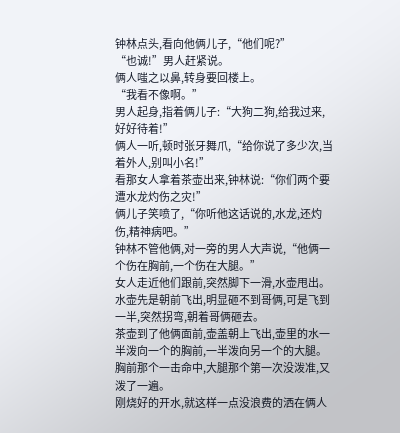钟林点头,看向他俩儿子,“他们呢?”
“也诚!”男人赶紧说。
俩人嗤之以鼻,转身要回楼上。
“我看不像啊。”
男人起身,指着俩儿子:“大狗二狗,给我过来,好好待着!”
俩人一听,顿时张牙舞爪,“给你说了多少次,当着外人,别叫小名!”
看那女人拿着茶壶出来,钟林说:“你们两个要遭水龙灼伤之灾!”
俩儿子笑喷了,“你听他这话说的,水龙,还灼伤,精神病吧。”
钟林不管他俩,对一旁的男人大声说,“他俩一个伤在胸前,一个伤在大腿。”
女人走近他们跟前,突然脚下一滑,水壶甩出。
水壶先是朝前飞出,明显砸不到哥俩,可是飞到一半,突然拐弯,朝着哥俩砸去。
茶壶到了他俩面前,壶盖朝上飞出,壶里的水一半泼向一个的胸前,一半泼向另一个的大腿。
胸前那个一击命中,大腿那个第一次没泼准,又泼了一遍。
刚烧好的开水,就这样一点没浪费的洒在俩人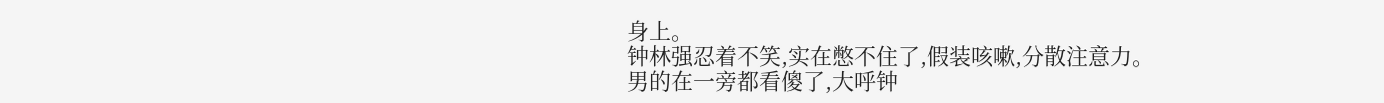身上。
钟林强忍着不笑,实在憋不住了,假装咳嗽,分散注意力。
男的在一旁都看傻了,大呼钟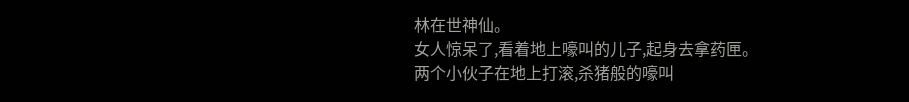林在世神仙。
女人惊呆了,看着地上嚎叫的儿子,起身去拿药匣。
两个小伙子在地上打滚,杀猪般的嚎叫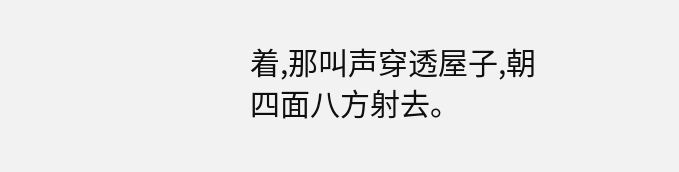着,那叫声穿透屋子,朝四面八方射去。